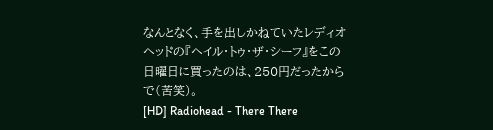なんとなく、手を出しかねていたレディオヘッドの『ヘイル・トゥ・ザ・シーフ』をこの日曜日に買ったのは、250円だったからで(苦笑)。
[HD] Radiohead - There There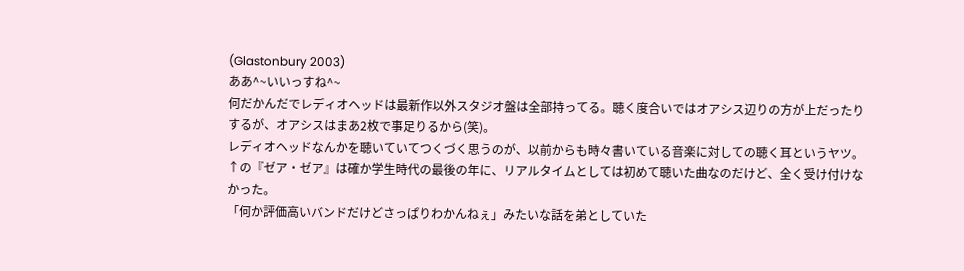(Glastonbury 2003)
ああ^~いいっすね^~
何だかんだでレディオヘッドは最新作以外スタジオ盤は全部持ってる。聴く度合いではオアシス辺りの方が上だったりするが、オアシスはまあ2枚で事足りるから(笑)。
レディオヘッドなんかを聴いていてつくづく思うのが、以前からも時々書いている音楽に対しての聴く耳というヤツ。
↑の『ゼア・ゼア』は確か学生時代の最後の年に、リアルタイムとしては初めて聴いた曲なのだけど、全く受け付けなかった。
「何か評価高いバンドだけどさっぱりわかんねぇ」みたいな話を弟としていた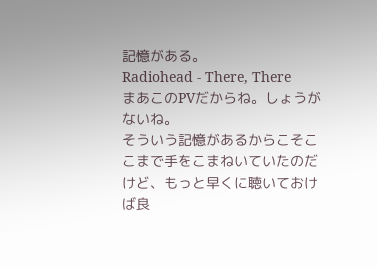記憶がある。
Radiohead - There, There
まあこのPVだからね。しょうがないね。
そういう記憶があるからこそここまで手をこまねいていたのだけど、もっと早くに聴いておけば良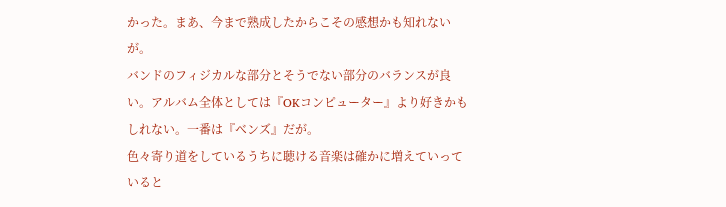かった。まあ、今まで熟成したからこその感想かも知れないが。
バンドのフィジカルな部分とそうでない部分のバランスが良い。アルバム全体としては『OKコンピューター』より好きかもしれない。一番は『ベンズ』だが。
色々寄り道をしているうちに聴ける音楽は確かに増えていっていると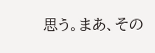思う。まあ、その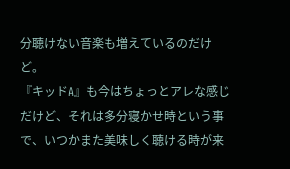分聴けない音楽も増えているのだけど。
『キッドA』も今はちょっとアレな感じだけど、それは多分寝かせ時という事で、いつかまた美味しく聴ける時が来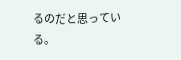るのだと思っている。